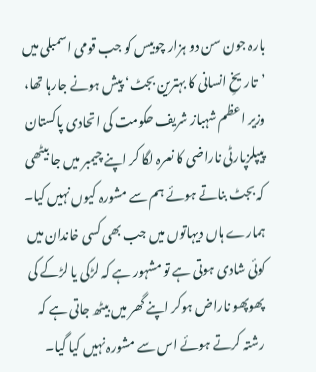بارہ جون سن دو ہزار چوبیس کو جب قومی اسمبلی میں ’تاریخِ انسانی کا بہترین بجٹ‘ پیش ہونے جارہا تھا، وزیر اعظم شہباز شریف حکومت کی اتحادی پاکستان پیپلزپارٹی ناراضی کا نعرہ لگا کر اپنے چیمبر میں جا بیٹھی کہ بجٹ بناتے ہوئے ہم سے مشورہ کیوں نہیں کیا۔
ہمارے ہاں دیہاتوں میں جب بھی کسی خاندان میں کوئی شادی ہوتی ہے تو مشہور ہے کہ لڑکی یا لڑکے کی پھوپھو ناراض ہوکر اپنے گھر میں بیٹھ جاتی ہے کہ رشتہ کرتے ہوئے اس سے مشورہ نہیں کیا گیا۔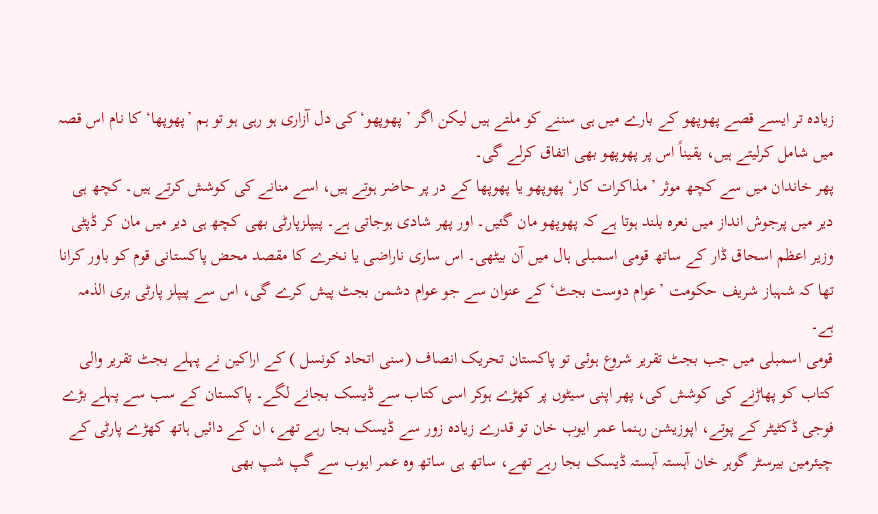زیادہ تر ایسے قصے پھوپھو کے بارے میں ہی سننے کو ملتے ہیں لیکن اگر ’ پھوپھو‘ کی دل آزاری ہو رہی ہو تو ہم ’پھوپھا‘ کا نام اس قصہ میں شامل کرلیتے ہیں، یقیناً اس پر پھوپھو بھی اتفاق کرلے گی۔
پھر خاندان میں سے کچھ موثر ’مذاکرات کار‘ پھوپھو یا پھوپھا کے در پر حاضر ہوتے ہیں، اسے منانے کی کوشش کرتے ہیں۔ کچھ ہی دیر میں پرجوش انداز میں نعرہ بلند ہوتا ہے کہ پھوپھو مان گئیں۔ اور پھر شادی ہوجاتی ہے۔ پیپلزپارٹی بھی کچھ ہی دیر میں مان کر ڈپٹی وزیر اعظم اسحاق ڈار کے ساتھ قومی اسمبلی ہال میں آن بیٹھی۔ اس ساری ناراضی یا نخرے کا مقصد محض پاکستانی قوم کو باور کرانا تھا کہ شہباز شریف حکومت ’عوام دوست بجٹ‘ کے عنوان سے جو عوام دشمن بجٹ پیش کرے گی، اس سے پیپلز پارٹی بری الذمہ ہے۔
قومی اسمبلی میں جب بجٹ تقریر شروع ہوئی تو پاکستان تحریک انصاف (سنی اتحاد کونسل ) کے اراکین نے پہلے بجٹ تقریر والی کتاب کو پھاڑنے کی کوشش کی، پھر اپنی سیٹوں پر کھڑے ہوکر اسی کتاب سے ڈیسک بجانے لگے۔ پاکستان کے سب سے پہلے بڑے فوجی ڈکٹیٹر کے پوتے، اپوزیشن رہنما عمر ایوب خان تو قدرے زیادہ زور سے ڈیسک بجا رہے تھے، ان کے دائیں ہاتھ کھڑے پارٹی کے چیئرمین بیرسٹر گوہر خان آہستہ آہستہ ڈیسک بجا رہے تھے، ساتھ ہی ساتھ وہ عمر ایوب سے گپ شپ بھی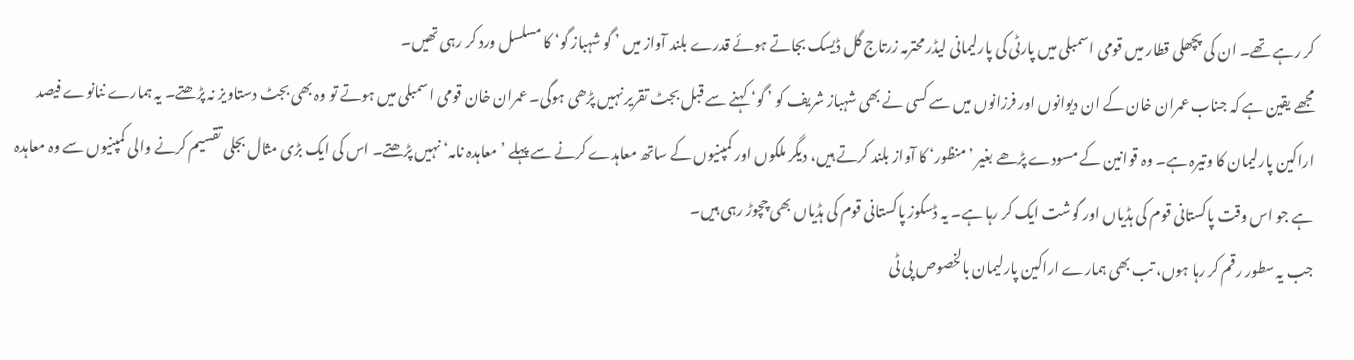کر رہے تھے۔ ان کی پچھلی قطار میں قومی اسمبلی میں پارٹی کی پارلیمانی لیڈر محترمہ زرتاج گل ڈیسک بجاتے ہوئے قدرے بلند آواز میں ’ گو شہباز گو‘ کا مسلسل ورد کر رہی تھیں۔
مجھے یقین ہے کہ جناب عمران خان کے ان دیوانوں اور فرزانوں میں سے کسی نے بھی شہباز شریف کو ’ گو‘ کہنے سے قبل بجٹ تقریر نہیں پڑھی ہوگی۔ عمران خان قومی اسمبلی میں ہوتے تو وہ بھی بجٹ دستاویز نہ پڑھتے۔ یہ ہمارے ننانوے فیصد اراکین پارلیمان کا وتیرہ ہے۔ وہ قوانین کے مسودے پڑھے بغیر ’منظور‘ کا آواز بلند کرتے ہیں، دیگر ملکوں اور کمپنیوں کے ساتھ معاہدے کرنے سے پہلے ’معاہدہ نامہ‘ نہیں پڑھتے۔ اس کی ایک بڑی مثال بجلی تقسیم کرنے والی کمپنیوں سے وہ معاہدہ ہے جو اس وقت پاکستانی قوم کی ہڈیاں اور گوشت ایک کر رہا ہے۔ یہ ڈسکوز پاکستانی قوم کی ہڈیاں بھی چچوڑ رہی ہیں۔
جب یہ سطور رقم کر رہا ہوں، تب بھی ہمارے اراکین پارلیمان بالخصوص پی ٹی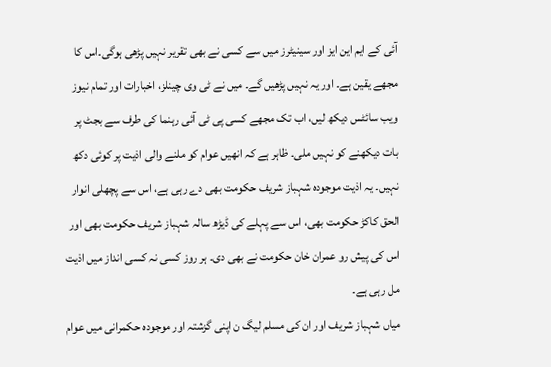آئی کے ایم این ایز اور سینیٹرز میں سے کسی نے بھی تقریر نہیں پڑھی ہوگی۔اس کا مجھے یقین ہے۔ اور یہ نہیں پڑھیں گے۔ میں نے ٹی وی چینلز، اخبارات اور تمام نیوز ویب سائٹس دیکھ لیں، اب تک مجھے کسی پی ٹی آئی رہنما کی طرف سے بجٹ پر بات دیکھنے کو نہیں ملی۔ ظاہر ہے کہ انھیں عوام کو ملنے والی اذیت پر کوئی دکھ نہیں۔ یہ اذیت موجودہ شہباز شریف حکومت بھی دے رہی ہے، اس سے پچھلی انوار الحق کاکڑ حکومت بھی، اس سے پہلے کی ڈیڑھ سالہ شہباز شریف حکومت بھی اور اس کی پیش رو عمران خان حکومت نے بھی دی۔ ہر روز کسی نہ کسی انداز میں اذیت مل رہی ہے۔
میاں شہباز شریف اور ان کی مسلم لیگ ن اپنی گزشتہ اور موجودہ حکمرانی میں عوام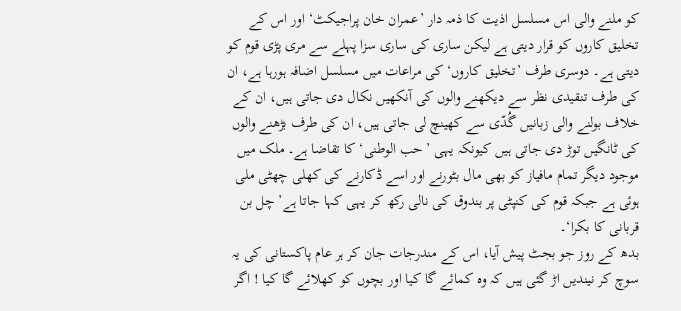کو ملنے والی اس مسلسل اذیت کا ذمہ دار ’عمران خان پراجیکٹ‘ اور اس کے تخلیق کاروں کو قرار دیتی ہے لیکن ساری کی ساری سزا پہلے سے مری پڑی قوم کو دیتی ہے۔ دوسری طرف ’تخلیق کاروں‘ کی مراعات میں مسلسل اضافہ ہورہا ہے، ان کی طرف تنقیدی نظر سے دیکھنے والوں کی آنکھیں نکال دی جاتی ہیں، ان کے خلاف بولنے والی زبانیں گُدّی سے کھینچ لی جاتی ہیں، ان کی طرف بڑھنے والوں کی ٹانگیں توڑ دی جاتی ہیں کیونکہ یہی ’حب الوطنی‘ کا تقاضا ہے۔ ملک میں موجود دیگر تمام مافیاز کو بھی مال بٹورنے اور اسے ڈکارنے کی کھلی چھٹی ملی ہوئی ہے جبکہ قوم کی کنپٹی پر بندوق کی نالی رکھ کر یہی کہا جاتا ہے’ چل بن قربانی کا بکرا‘۔
بدھ کے روز جو بجٹ پیش آیا، اس کے مندرجات جان کر ہر عام پاکستانی کی یہ سوچ کر نیندیں اڑ گئی ہیں کہ وہ کمائے گا کیا اور بچوں کو کھلائے گا کیا ! اگر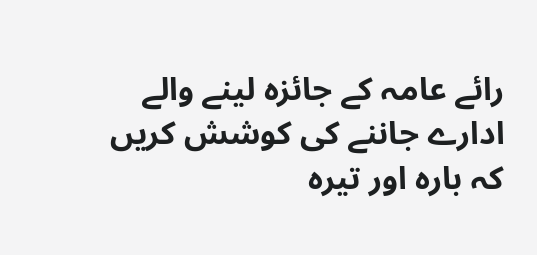رائے عامہ کے جائزہ لینے والے ادارے جاننے کی کوشش کریں کہ بارہ اور تیرہ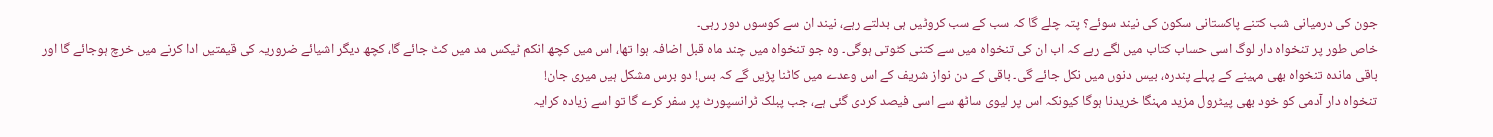جون کی درمیانی شب کتنے پاکستانی سکون کی نیند سوئے؟ پتہ چلے گا کہ سب کے سب کروٹیں ہی بدلتے رہے، نیند ان سے کوسوں دور رہی۔
خاص طور پر تنخواہ دار لوگ اسی حساب کتاب میں لگے رہے کہ اب ان کی تنخواہ میں سے کتنی کٹوتی ہوگی۔ وہ جو تنخواہ میں چند ماہ قبل اضافہ ہوا تھا، اس میں کچھ انکم ٹیکس مد میں کٹ جائے گا، کچھ دیگر اشیائے ضروریہ کی قیمتیں ادا کرنے میں خرچ ہوجائے گا اور باقی ماندہ تنخواہ بھی مہینے کے پہلے پندرہ، بیس دنوں میں نکل جائے گی۔ باقی کے دن نواز شریف کے اس وعدے میں کاٹنا پڑیں گے کہ بس! دو برس مشکل ہیں میری جان!
تنخواہ دار آدمی کو خود بھی پیٹرول مزید مہنگا خریدنا ہوگا کیونکہ اس پر لیوی ساٹھ سے اسی فیصد کردی گئی ہے، جب پبلک ٹرانسپورٹ پر سفر کرے گا تو اسے زیادہ کرایہ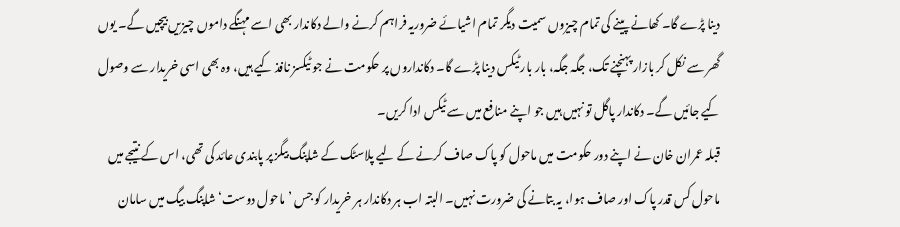دینا پڑے گا۔ کھانے پینے کی تمام چیزوں سمیت دیگر تمام اشیائے ضروریہ فراہم کرنے والے دکاندار بھی اسے مہنگے داموں چیزیں بیچیں گے۔ یوں گھر سے نکل کر بازار پہنچنے تک، جگہ جگہ، بار بار ٹیکس دینا پڑے گا۔ دکانداروں پر حکومت نے جو ٹیکسز نافذ کیے ہیں، وہ بھی اسی خریدار سے وصول کیے جائیں گے۔ دکاندار پاگل تو نہیں ہیں جو اپنے منافع میں سے ٹیکس ادا کریں۔
قبلہ عمران خان نے اپنے دور حکومت میں ماحول کو پاک صاف کرنے کے لیے پلاسٹک کے شاپنگ بیگز پر پابندی عائد کی تھی، اس کے نتیجے میں ماحول کس قدر پاک اور صاف ہوا، یہ بتانے کی ضرورت نہیں۔ البتہ اب ہر دکاندار ہر خریدار کو جس ’ ماحول دوست‘ شاپنگ بیگ میں سامان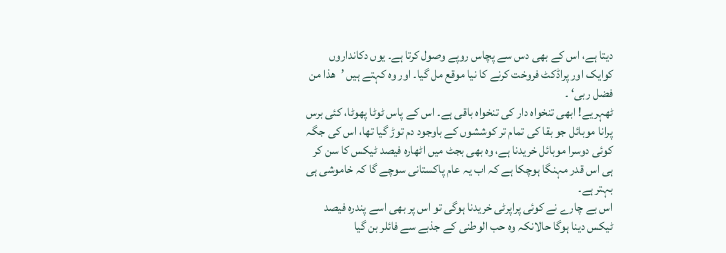دیتا ہے، اس کے بھی دس سے پچاس روپے وصول کرتا ہے۔ یوں دکانداروں کوایک اور پراڈکٹ فروخت کرنے کا نیا موقع مل گیا۔ اور وہ کہتے ہیں ’ھذا من فضل ربی‘ ۔
ٹھہریے! ابھی تنخواہ دار کی تنخواہ باقی ہے۔ اس کے پاس ٹوٹا پھوٹا، کئی برس پرانا موبائل جو بقا کی تمام تر کوششوں کے باوجود دم توڑ گیا تھا، اس کی جگہ کوئی دوسرا موبائل خریدنا ہے، وہ بھی بجٹ میں اٹھارہ فیصد ٹیکس کا سن کر ہی اس قدر مہنگا ہوچکا ہے کہ اب یہ عام پاکستانی سوچے گا کہ خاموشی ہی بہتر ہے۔
اس بے چارے نے کوئی پراپرٹی خریدنا ہوگی تو اس پر بھی اسے پندرہ فیصد ٹیکس دینا ہوگا حالانکہ وہ حب الوطنی کے جذبے سے فائلر بن گیا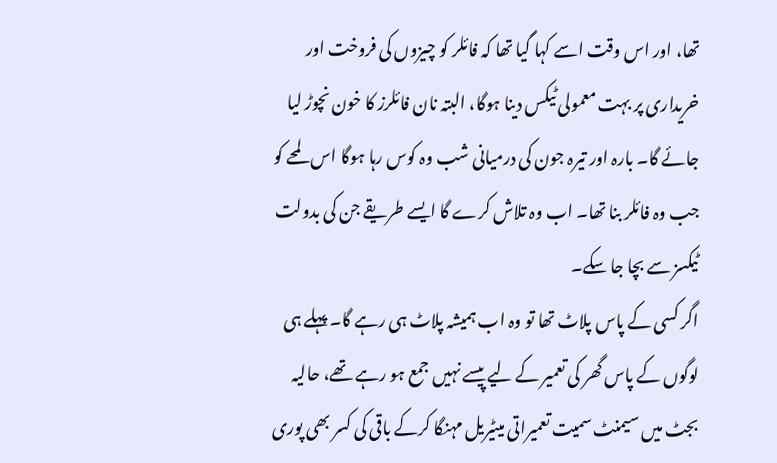تھا، اور اس وقت اسے کہا گیا تھا کہ فائلر کو چیزوں کی فروخت اور خریداری پر بہت معمولی ٹیکس دینا ہوگا، البتہ نان فائلرز کا خون نچوڑ لیا جائے گا۔ بارہ اور تیرہ جون کی درمیانی شب وہ کوس رہا ہوگا اس لمحے کو جب وہ فائلر بنا تھا۔ اب وہ تلاش کرے گا ایسے طریقے جن کی بدولت ٹیکسز سے بچا جا سکے۔
اگر کسی کے پاس پلاٹ تھا تو وہ اب ہمیشہ پلاٹ ہی رہے گا۔ پہلے ہی لوگوں کے پاس گھر کی تعمیر کے لیے پیسے نہیں جمع ہو رہے تھے، حالیہ بجٹ میں سیمنٹ سمیت تعمیراتی میٹیریل مہنگا کرکے باقی کی کسر بھی پوری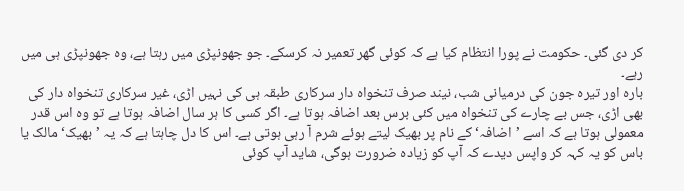کر دی گئی۔ حکومت نے پورا انتظام کیا ہے کہ کوئی گھر تعمیر نہ کرسکے۔ جو جھونپڑی میں رہتا ہے، وہ جھونپڑی ہی میں رہے۔
بارہ اور تیرہ جون کی درمیانی شب، نیند صرف تنخواہ دار سرکاری طبقہ ہی کی نہیں اڑی، غیر سرکاری تنخواہ دار کی بھی اڑی، جس بے چارے کی تنخواہ میں کئی برس بعد اضافہ ہوتا ہے۔ اگر کسی کا ہر سال اضافہ ہوتا ہے تو وہ اس قدر معمولی ہوتا ہے کہ اسے ’اضافہ‘ کے نام پر بھیک لیتے ہوئے شرم آ رہی ہوتی ہے۔ اس کا دل چاہتا ہے کہ یہ ’بھیک‘ مالک یا باس کو یہ کہہ کر واپس دیدے کہ آپ کو زیادہ ضرورت ہوگی، شاید آپ کوئی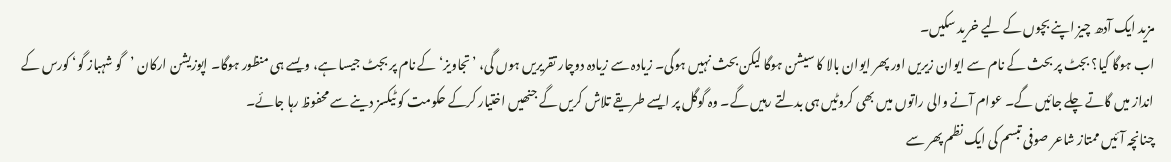مزید ایک آدھ چیز اپنے بچوں کے لیے خرید سکیں۔
اب ہوگا کیا؟ بجٹ پر بحث کے نام سے ایوان زیریں اور پھر ایوان بالا کا سیشن ہوگا لیکن بحث نہیں ہوگی۔ زیادہ سے زیادہ دوچار تقریریں ہوں گی، ’تجاویز‘ کے نام پر بجٹ جیسا ہے، ویسے ہی منظور ہوگا۔ اپوزیشن ارکان ’گو شہباز گو‘ کورس کے انداز میں گاتے چلے جائیں گے۔ عوام آنے والی راتوں میں بھی کروٹیں ہی بدلتے رہیں گے۔ وہ گوگل پر ایسے طریقے تلاش کریں گے جنھیں اختیار کرکے حکومت کو ٹیکسز دینے سے محفوظ رہا جائے۔
چنانچہ آئیں ممتاز شاعر صوفی تبسم کی ایک نظم پھر سے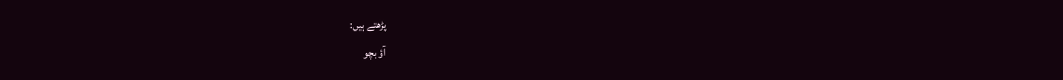پڑھتے ہیں:
آؤ بچو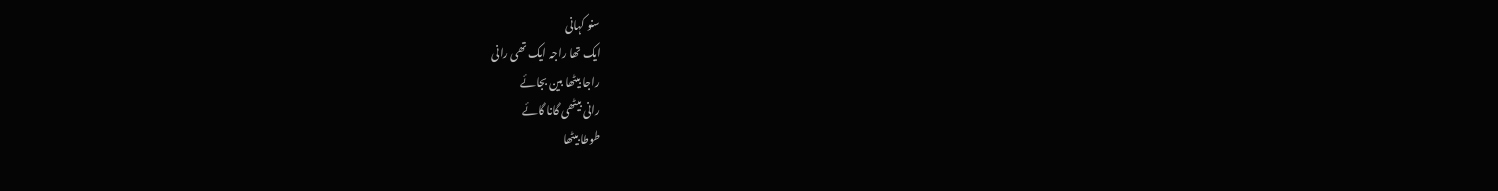سنو کہانی
ایک تھا راجہ ایک تھی رانی
راجا بیٹھا بین بجائے
رانی بیٹھی گانا گائے
طوطا بیٹھا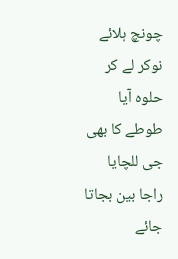چونچ ہلائے
نوکر لے کر حلوہ آیا
طوطے کا بھی جی للچایا
راجا بین بجاتا جائے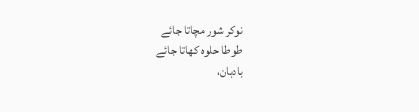نوکر شور مچاتا جائے
طوطا حلوہ کھاتا جائے
بادبان،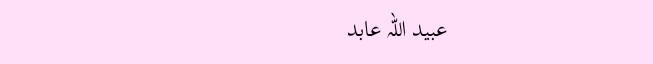عبید اللہ عابد